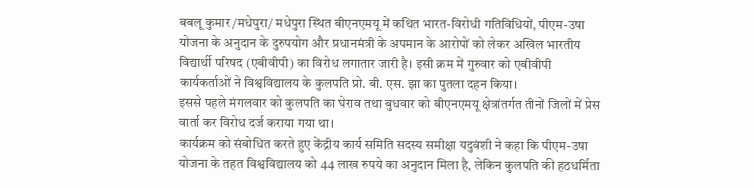बबलू कुमार /मधेपुरा/ मधेपुरा स्थित बीएनएमयू में कथित भारत-विरोधी गतिविधियों, पीएम-उषा योजना के अनुदान के दुरुपयोग और प्रधानमंत्री के अपमान के आरोपों को लेकर अखिल भारतीय विद्यार्थी परिषद (एबीवीपी) का विरोध लगातार जारी है। इसी क्रम में गुरुवार को एबीवीपी कार्यकर्ताओं ने विश्वविद्यालय के कुलपति प्रो. बी. एस. झा का पुतला दहन किया।
इससे पहले मंगलवार को कुलपति का घेराव तथा बुधवार को बीएनएमयू क्षेत्रांतर्गत तीनों जिलों में प्रेस वार्ता कर विरोध दर्ज कराया गया था।
कार्यक्रम को संबोधित करते हुए केंद्रीय कार्य समिति सदस्य समीक्षा यदुवंशी ने कहा कि पीएम-उषा योजना के तहत विश्वविद्यालय को 44 लाख रुपये का अनुदान मिला है, लेकिन कुलपति की हठधर्मिता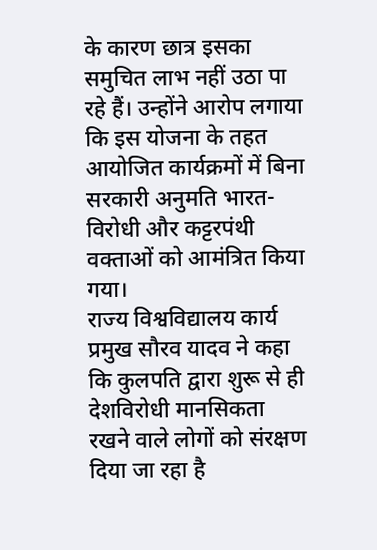के कारण छात्र इसका समुचित लाभ नहीं उठा पा रहे हैं। उन्होंने आरोप लगाया कि इस योजना के तहत आयोजित कार्यक्रमों में बिना सरकारी अनुमति भारत-विरोधी और कट्टरपंथी वक्ताओं को आमंत्रित किया गया।
राज्य विश्वविद्यालय कार्य प्रमुख सौरव यादव ने कहा कि कुलपति द्वारा शुरू से ही देशविरोधी मानसिकता रखने वाले लोगों को संरक्षण दिया जा रहा है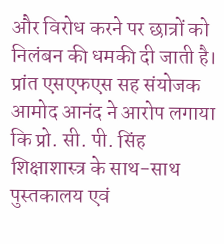और विरोध करने पर छात्रों को निलंबन की धमकी दी जाती है।
प्रांत एसएफएस सह संयोजक आमोद आनंद ने आरोप लगाया कि प्रो. सी. पी. सिंह शिक्षाशास्त्र के साथ-साथ पुस्तकालय एवं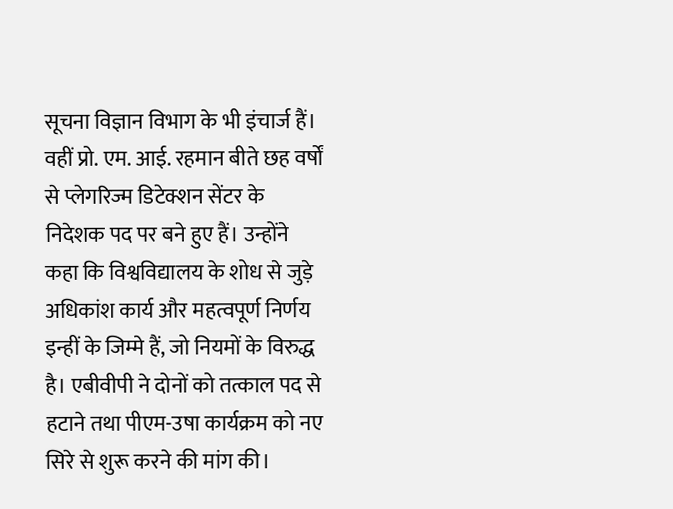सूचना विज्ञान विभाग के भी इंचार्ज हैं। वहीं प्रो. एम. आई. रहमान बीते छह वर्षों से प्लेगरिज्म डिटेक्शन सेंटर के निदेशक पद पर बने हुए हैं। उन्होंने कहा कि विश्वविद्यालय के शोध से जुड़े अधिकांश कार्य और महत्वपूर्ण निर्णय इन्हीं के जिम्मे हैं, जो नियमों के विरुद्ध है। एबीवीपी ने दोनों को तत्काल पद से हटाने तथा पीएम-उषा कार्यक्रम को नए सिरे से शुरू करने की मांग की।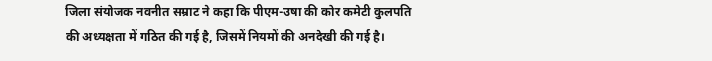जिला संयोजक नवनीत सम्राट ने कहा कि पीएम-उषा की कोर कमेटी कुलपति की अध्यक्षता में गठित की गई है, जिसमें नियमों की अनदेखी की गई है।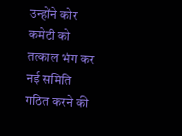उन्होंने कोर कमेटी को तत्काल भंग कर नई समिति गठित करने की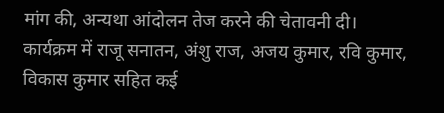मांग की, अन्यथा आंदोलन तेज करने की चेतावनी दी।
कार्यक्रम में राजू सनातन, अंशु राज, अजय कुमार, रवि कुमार, विकास कुमार सहित कई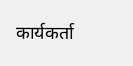कार्यकर्ता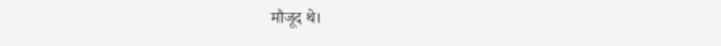मौजूद थे।